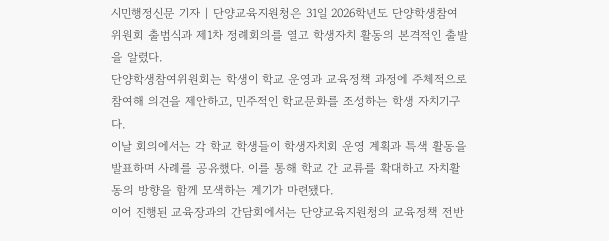시민행정신문 기자 | 단양교육지원청은 31일 2026학년도 단양학생참여위원회 출범식과 제1차 정례회의를 열고 학생자치 활동의 본격적인 출발을 알렸다.
단양학생참여위원회는 학생이 학교 운영과 교육정책 과정에 주체적으로 참여해 의견을 제안하고, 민주적인 학교문화를 조성하는 학생 자치기구다.
이날 회의에서는 각 학교 학생들이 학생자치회 운영 계획과 특색 활동을 발표하며 사례를 공유했다. 이를 통해 학교 간 교류를 확대하고 자치활동의 방향을 함께 모색하는 계기가 마련됐다.
이어 진행된 교육장과의 간담회에서는 단양교육지원청의 교육정책 전반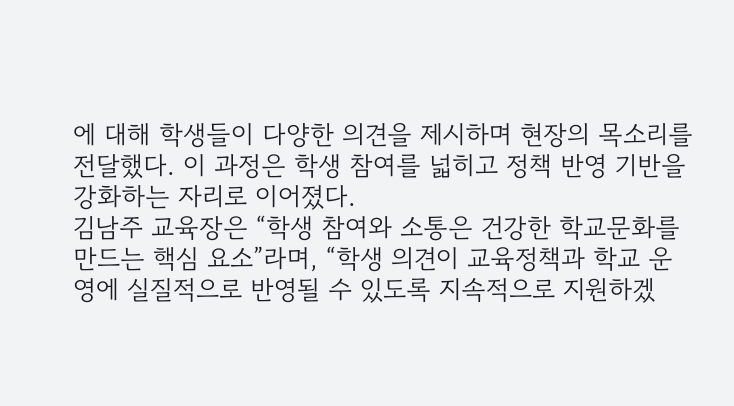에 대해 학생들이 다양한 의견을 제시하며 현장의 목소리를 전달했다. 이 과정은 학생 참여를 넓히고 정책 반영 기반을 강화하는 자리로 이어졌다.
김남주 교육장은 “학생 참여와 소통은 건강한 학교문화를 만드는 핵심 요소”라며, “학생 의견이 교육정책과 학교 운영에 실질적으로 반영될 수 있도록 지속적으로 지원하겠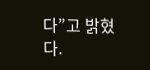다”고 밝혔다.